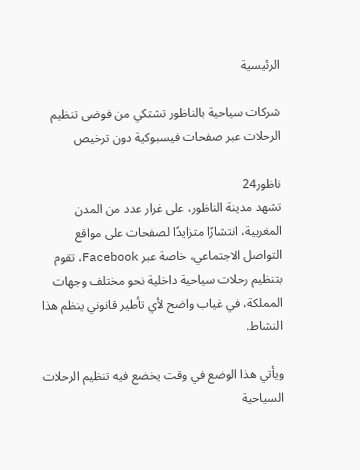الرئيسية

شركات سياحية بالناظور تشتكي من فوضى تنظيم الرحلات عبر صفحات فيسبوكية دون ترخيص

ناظور24
تشهد مدينة الناظور، على غرار عدد من المدن المغربية، انتشارًا متزايدًا لصفحات على مواقع التواصل الاجتماعي، خاصة عبر Facebook، تقوم بتنظيم رحلات سياحية داخلية نحو مختلف وجهات المملكة، في غياب واضح لأي تأطير قانوني ينظم هذا النشاط.

ويأتي هذا الوضع في وقت يخضع فيه تنظيم الرحلات السياحية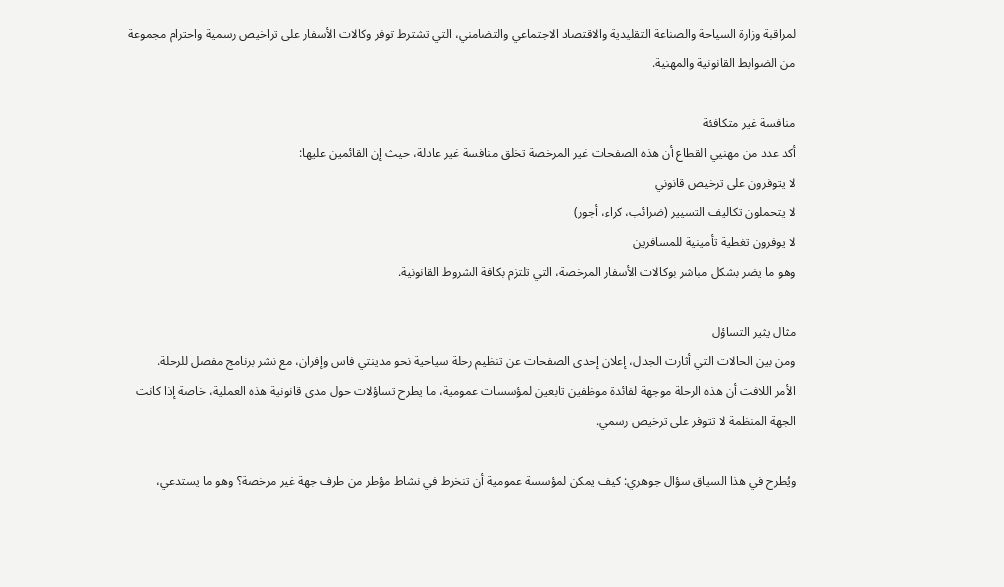لمراقبة وزارة السياحة والصناعة التقليدية والاقتصاد الاجتماعي والتضامني، التي تشترط توفر وكالات الأسفار على تراخيص رسمية واحترام مجموعة من الضوابط القانونية والمهنية.

منافسة غير متكافئة
أكد عدد من مهنيي القطاع أن هذه الصفحات غير المرخصة تخلق منافسة غير عادلة، حيث إن القائمين عليها:
لا يتوفرون على ترخيص قانوني
لا يتحملون تكاليف التسيير (ضرائب، كراء، أجور)
لا يوفرون تغطية تأمينية للمسافرين
وهو ما يضر بشكل مباشر بوكالات الأسفار المرخصة، التي تلتزم بكافة الشروط القانونية.

مثال يثير التساؤل
ومن بين الحالات التي أثارت الجدل، إعلان إحدى الصفحات عن تنظيم رحلة سياحية نحو مدينتي فاس وإفران، مع نشر برنامج مفصل للرحلة.
الأمر اللافت أن هذه الرحلة موجهة لفائدة موظفين تابعين لمؤسسات عمومية، ما يطرح تساؤلات حول مدى قانونية هذه العملية، خاصة إذا كانت الجهة المنظمة لا تتوفر على ترخيص رسمي.

ويُطرح في هذا السياق سؤال جوهري: كيف يمكن لمؤسسة عمومية أن تنخرط في نشاط مؤطر من طرف جهة غير مرخصة؟ وهو ما يستدعي،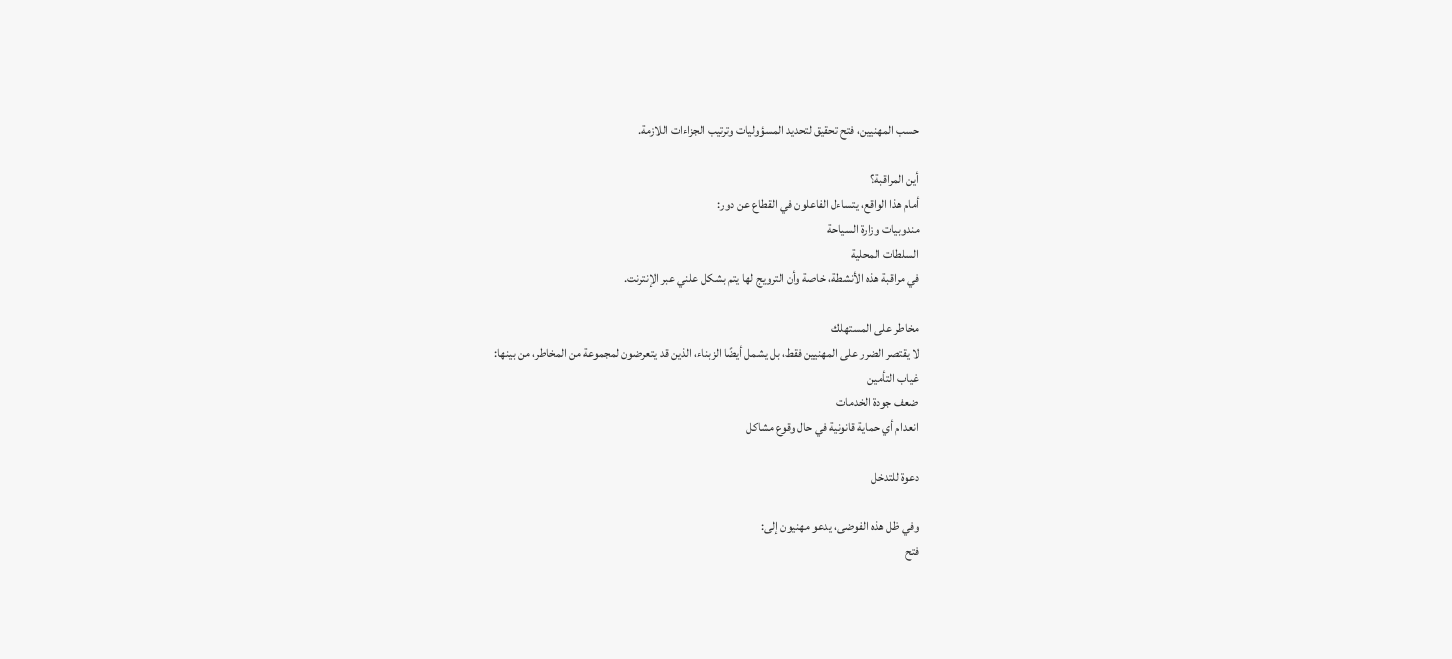حسب المهنيين، فتح تحقيق لتحديد المسؤوليات وترتيب الجزاءات اللازمة.

أين المراقبة؟
أمام هذا الواقع، يتساءل الفاعلون في القطاع عن دور:
مندوبيات وزارة السياحة
السلطات المحلية
في مراقبة هذه الأنشطة، خاصة وأن الترويج لها يتم بشكل علني عبر الإنترنت.

مخاطر على المستهلك
لا يقتصر الضرر على المهنيين فقط، بل يشمل أيضًا الزبناء، الذين قد يتعرضون لمجموعة من المخاطر، من بينها:
غياب التأمين
ضعف جودة الخدمات
انعدام أي حماية قانونية في حال وقوع مشاكل

دعوة للتدخل

وفي ظل هذه الفوضى، يدعو مهنيون إلى:
فتح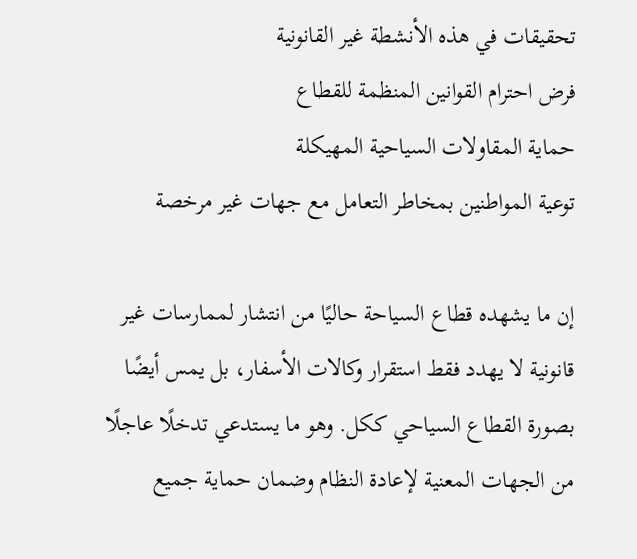تحقيقات في هذه الأنشطة غير القانونية
فرض احترام القوانين المنظمة للقطاع
حماية المقاولات السياحية المهيكلة
توعية المواطنين بمخاطر التعامل مع جهات غير مرخصة

إن ما يشهده قطاع السياحة حاليًا من انتشار لممارسات غير قانونية لا يهدد فقط استقرار وكالات الأسفار، بل يمس أيضًا بصورة القطاع السياحي ككل. وهو ما يستدعي تدخلًا عاجلًا من الجهات المعنية لإعادة النظام وضمان حماية جميع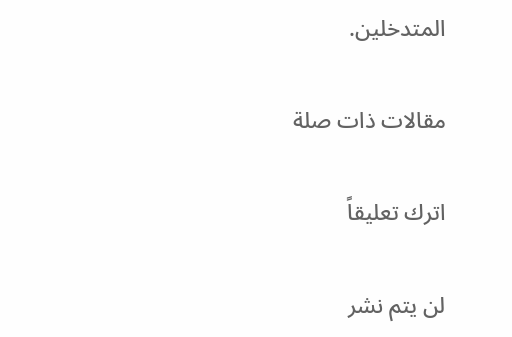المتدخلين.

مقالات ذات صلة

اترك تعليقاً

لن يتم نشر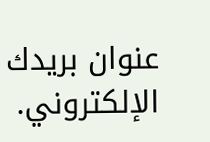عنوان بريدك الإلكتروني.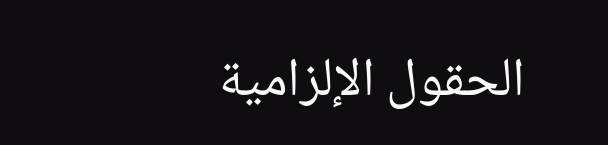الحقول الإلزامية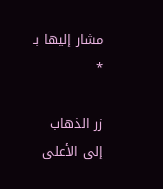مشار إليها بـ *

زر الذهاب إلى الأعلى